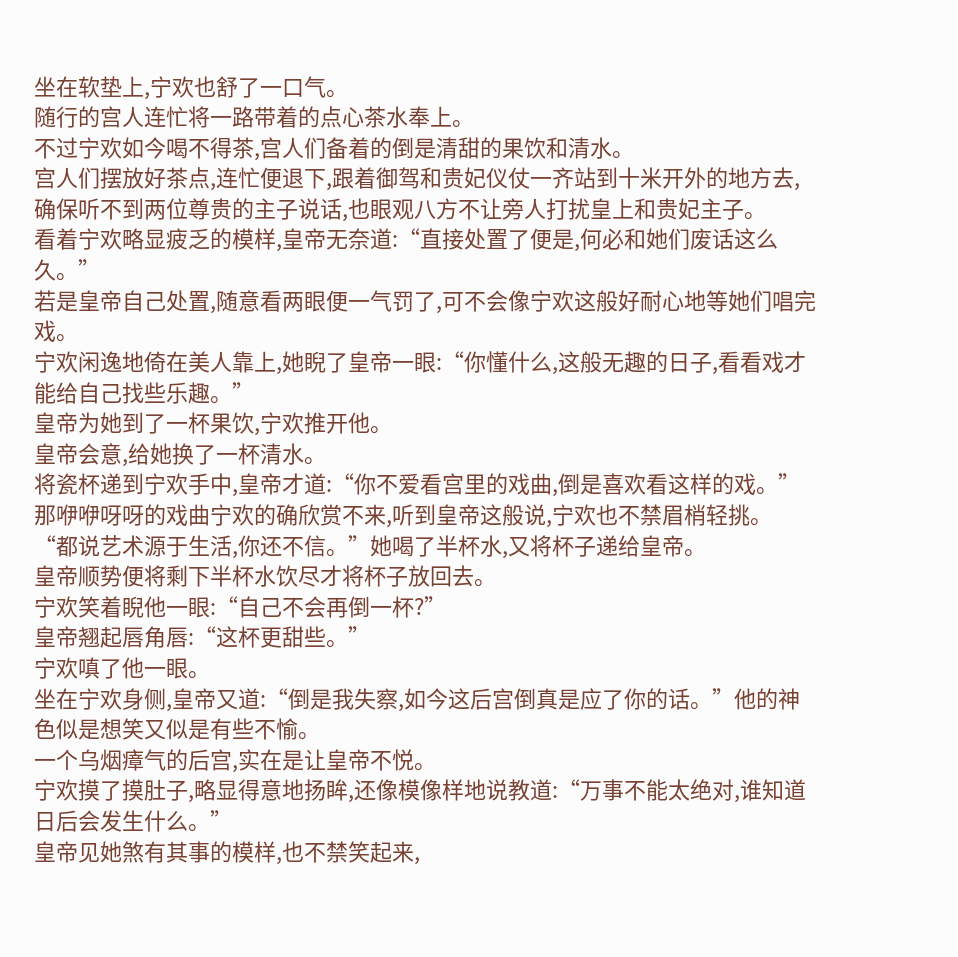坐在软垫上,宁欢也舒了一口气。
随行的宫人连忙将一路带着的点心茶水奉上。
不过宁欢如今喝不得茶,宫人们备着的倒是清甜的果饮和清水。
宫人们摆放好茶点,连忙便退下,跟着御驾和贵妃仪仗一齐站到十米开外的地方去,确保听不到两位尊贵的主子说话,也眼观八方不让旁人打扰皇上和贵妃主子。
看着宁欢略显疲乏的模样,皇帝无奈道:“直接处置了便是,何必和她们废话这么久。”
若是皇帝自己处置,随意看两眼便一气罚了,可不会像宁欢这般好耐心地等她们唱完戏。
宁欢闲逸地倚在美人靠上,她睨了皇帝一眼:“你懂什么,这般无趣的日子,看看戏才能给自己找些乐趣。”
皇帝为她到了一杯果饮,宁欢推开他。
皇帝会意,给她换了一杯清水。
将瓷杯递到宁欢手中,皇帝才道:“你不爱看宫里的戏曲,倒是喜欢看这样的戏。”
那咿咿呀呀的戏曲宁欢的确欣赏不来,听到皇帝这般说,宁欢也不禁眉梢轻挑。
“都说艺术源于生活,你还不信。”她喝了半杯水,又将杯子递给皇帝。
皇帝顺势便将剩下半杯水饮尽才将杯子放回去。
宁欢笑着睨他一眼:“自己不会再倒一杯?”
皇帝翘起唇角唇:“这杯更甜些。”
宁欢嗔了他一眼。
坐在宁欢身侧,皇帝又道:“倒是我失察,如今这后宫倒真是应了你的话。”他的神色似是想笑又似是有些不愉。
一个乌烟瘴气的后宫,实在是让皇帝不悦。
宁欢摸了摸肚子,略显得意地扬眸,还像模像样地说教道:“万事不能太绝对,谁知道日后会发生什么。”
皇帝见她煞有其事的模样,也不禁笑起来,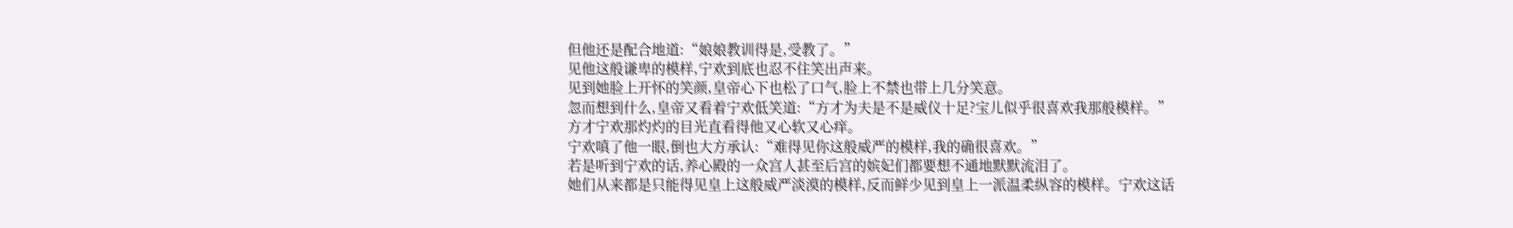但他还是配合地道:“娘娘教训得是,受教了。”
见他这般谦卑的模样,宁欢到底也忍不住笑出声来。
见到她脸上开怀的笑颜,皇帝心下也松了口气,脸上不禁也带上几分笑意。
忽而想到什么,皇帝又看着宁欢低笑道:“方才为夫是不是威仪十足?宝儿似乎很喜欢我那般模样。”
方才宁欢那灼灼的目光直看得他又心软又心痒。
宁欢嗔了他一眼,倒也大方承认:“难得见你这般威严的模样,我的确很喜欢。”
若是听到宁欢的话,养心殿的一众宫人甚至后宫的嫔妃们都要想不通地默默流泪了。
她们从来都是只能得见皇上这般威严淡漠的模样,反而鲜少见到皇上一派温柔纵容的模样。宁欢这话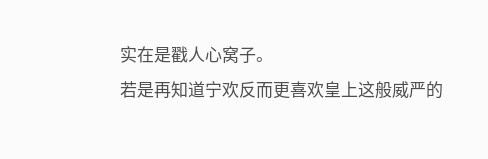实在是戳人心窝子。
若是再知道宁欢反而更喜欢皇上这般威严的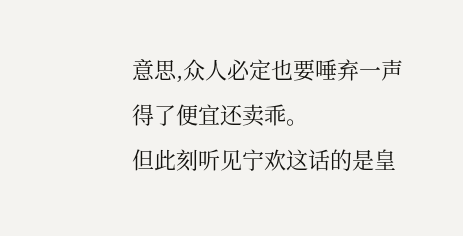意思,众人必定也要唾弃一声得了便宜还卖乖。
但此刻听见宁欢这话的是皇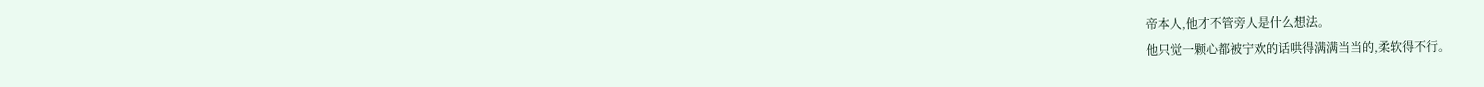帝本人,他才不管旁人是什么想法。
他只觉一颗心都被宁欢的话哄得满满当当的,柔软得不行。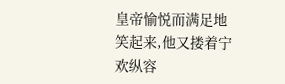皇帝愉悦而满足地笑起来,他又搂着宁欢纵容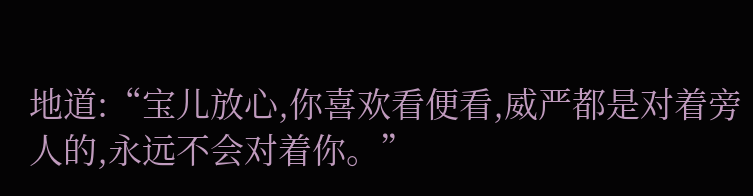地道:“宝儿放心,你喜欢看便看,威严都是对着旁人的,永远不会对着你。”